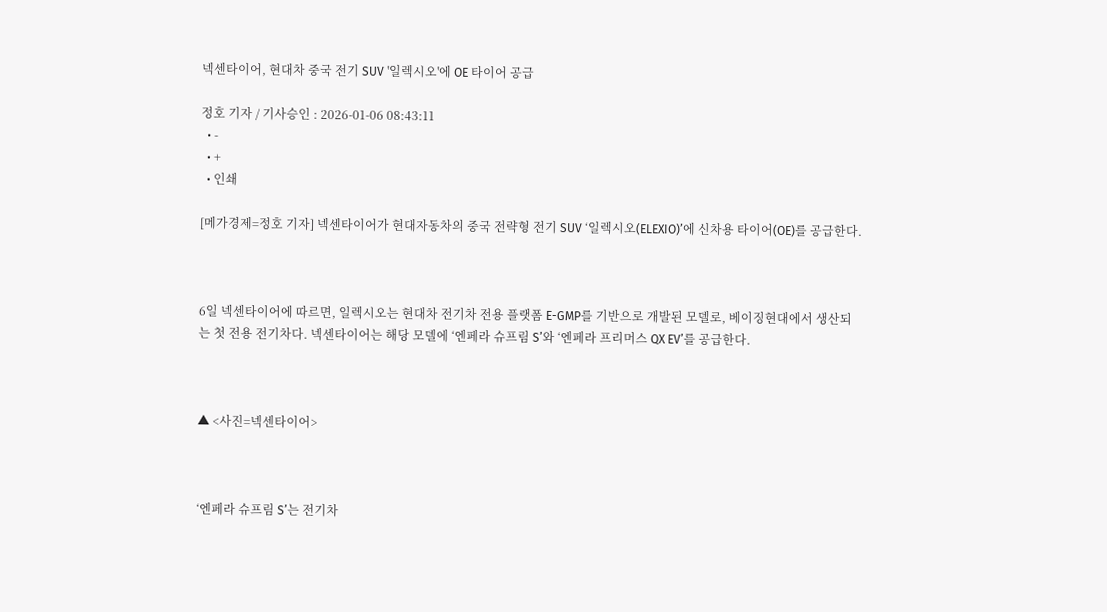넥센타이어, 현대차 중국 전기 SUV '일렉시오'에 OE 타이어 공급

정호 기자 / 기사승인 : 2026-01-06 08:43:11
  • -
  • +
  • 인쇄

[메가경제=정호 기자] 넥센타이어가 현대자동차의 중국 전략형 전기 SUV ‘일렉시오(ELEXIO)’에 신차용 타이어(OE)를 공급한다.



6일 넥센타이어에 따르면, 일렉시오는 현대차 전기차 전용 플랫폼 E-GMP를 기반으로 개발된 모델로, 베이징현대에서 생산되는 첫 전용 전기차다. 넥센타이어는 해당 모델에 ‘엔페라 슈프림 S’와 ‘엔페라 프리머스 QX EV’를 공급한다.



▲ <사진=넥센타이어>



‘엔페라 슈프림 S’는 전기차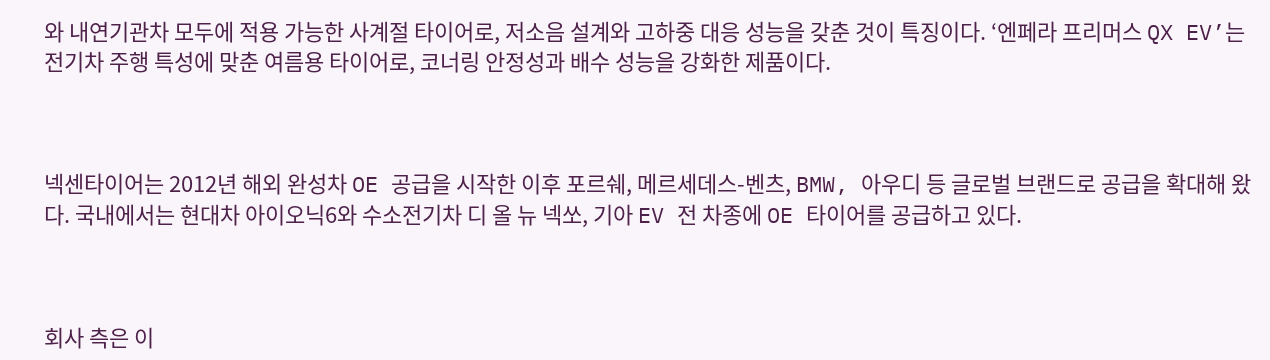와 내연기관차 모두에 적용 가능한 사계절 타이어로, 저소음 설계와 고하중 대응 성능을 갖춘 것이 특징이다. ‘엔페라 프리머스 QX EV’는 전기차 주행 특성에 맞춘 여름용 타이어로, 코너링 안정성과 배수 성능을 강화한 제품이다.



넥센타이어는 2012년 해외 완성차 OE 공급을 시작한 이후 포르쉐, 메르세데스-벤츠, BMW, 아우디 등 글로벌 브랜드로 공급을 확대해 왔다. 국내에서는 현대차 아이오닉6와 수소전기차 디 올 뉴 넥쏘, 기아 EV 전 차종에 OE 타이어를 공급하고 있다.



회사 측은 이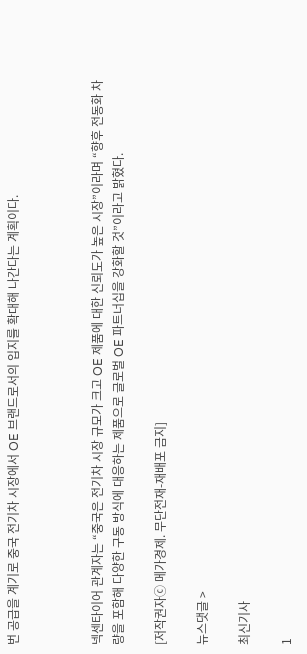번 공급을 계기로 중국 전기차 시장에서 OE 브랜드로서의 입지를 확대해 나간다는 계획이다.



넥센타이어 관계자는 “중국은 전기차 시장 규모가 크고 OE 제품에 대한 신뢰도가 높은 시장”이라며 “향후 전동화 차량을 포함해 다양한 구동 방식에 대응하는 제품으로 글로벌 OE 파트너십을 강화할 것”이라고 밝혔다.

[저작권자ⓒ 메가경제. 무단전재-재배포 금지]

뉴스댓글 >

최신기사

1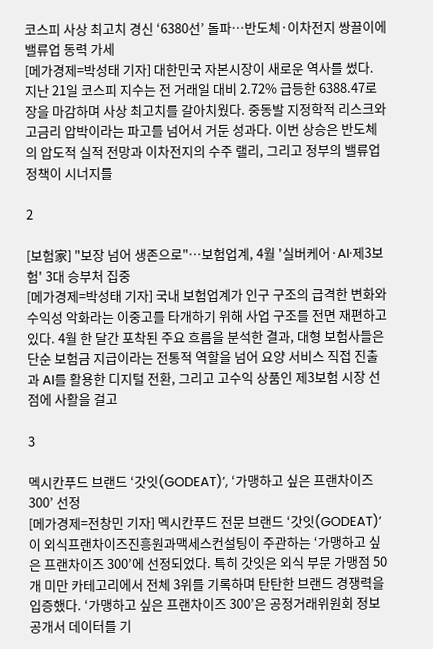코스피 사상 최고치 경신 ‘6380선’ 돌파…반도체·이차전지 쌍끌이에 밸류업 동력 가세
[메가경제=박성태 기자] 대한민국 자본시장이 새로운 역사를 썼다. 지난 21일 코스피 지수는 전 거래일 대비 2.72% 급등한 6388.47로 장을 마감하며 사상 최고치를 갈아치웠다. 중동발 지정학적 리스크와 고금리 압박이라는 파고를 넘어서 거둔 성과다. 이번 상승은 반도체의 압도적 실적 전망과 이차전지의 수주 랠리, 그리고 정부의 밸류업 정책이 시너지를

2

[보험家] "보장 넘어 생존으로"…보험업계, 4월 '실버케어·AI·제3보험' 3대 승부처 집중
[메가경제=박성태 기자] 국내 보험업계가 인구 구조의 급격한 변화와 수익성 악화라는 이중고를 타개하기 위해 사업 구조를 전면 재편하고 있다. 4월 한 달간 포착된 주요 흐름을 분석한 결과, 대형 보험사들은 단순 보험금 지급이라는 전통적 역할을 넘어 요양 서비스 직접 진출과 AI를 활용한 디지털 전환, 그리고 고수익 상품인 제3보험 시장 선점에 사활을 걸고

3

멕시칸푸드 브랜드 ‘갓잇(GODEAT)’, ‘가맹하고 싶은 프랜차이즈 300’ 선정
[메가경제=전창민 기자] 멕시칸푸드 전문 브랜드 ‘갓잇(GODEAT)’이 외식프랜차이즈진흥원과맥세스컨설팅이 주관하는 ‘가맹하고 싶은 프랜차이즈 300’에 선정되었다. 특히 갓잇은 외식 부문 가맹점 50개 미만 카테고리에서 전체 3위를 기록하며 탄탄한 브랜드 경쟁력을 입증했다. ‘가맹하고 싶은 프랜차이즈 300’은 공정거래위원회 정보공개서 데이터를 기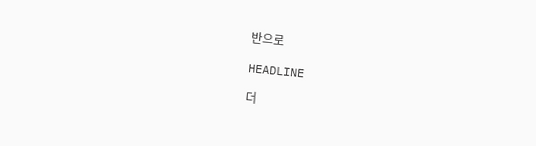반으로

HEADLINE

더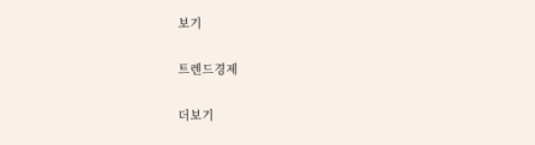보기

트렌드경제

더보기